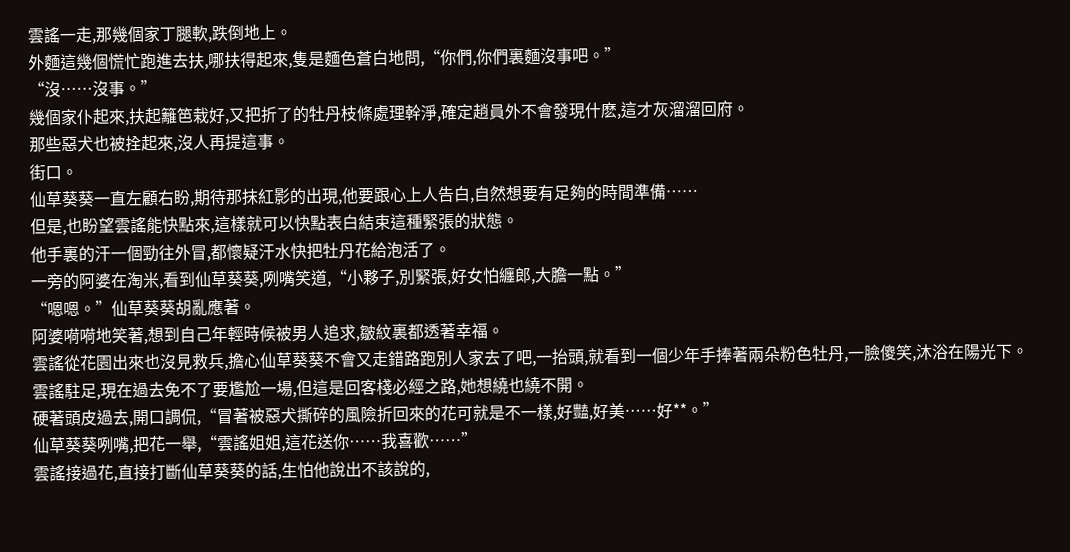雲謠一走,那幾個家丁腿軟,跌倒地上。
外麵這幾個慌忙跑進去扶,哪扶得起來,隻是麵色蒼白地問,“你們,你們裏麵沒事吧。”
“沒……沒事。”
幾個家仆起來,扶起籬笆栽好,又把折了的牡丹枝條處理幹淨,確定趙員外不會發現什麽,這才灰溜溜回府。
那些惡犬也被拴起來,沒人再提這事。
街口。
仙草葵葵一直左顧右盼,期待那抹紅影的出現,他要跟心上人告白,自然想要有足夠的時間準備……
但是,也盼望雲謠能快點來,這樣就可以快點表白結束這種緊張的狀態。
他手裏的汗一個勁往外冒,都懷疑汗水快把牡丹花給泡活了。
一旁的阿婆在淘米,看到仙草葵葵,咧嘴笑道,“小夥子,別緊張,好女怕纏郎,大膽一點。”
“嗯嗯。”仙草葵葵胡亂應著。
阿婆嗬嗬地笑著,想到自己年輕時候被男人追求,皺紋裏都透著幸福。
雲謠從花園出來也沒見救兵,擔心仙草葵葵不會又走錯路跑別人家去了吧,一抬頭,就看到一個少年手捧著兩朵粉色牡丹,一臉傻笑,沐浴在陽光下。
雲謠駐足,現在過去免不了要尷尬一場,但這是回客棧必經之路,她想繞也繞不開。
硬著頭皮過去,開口調侃,“冒著被惡犬撕碎的風險折回來的花可就是不一樣,好豔,好美……好**。”
仙草葵葵咧嘴,把花一舉,“雲謠姐姐,這花送你……我喜歡……”
雲謠接過花,直接打斷仙草葵葵的話,生怕他說出不該說的,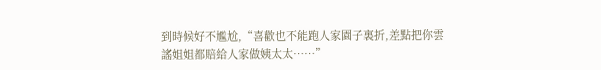到時候好不尷尬,“喜歡也不能跑人家園子裏折,差點把你雲謠姐姐都賠給人家做姨太太……”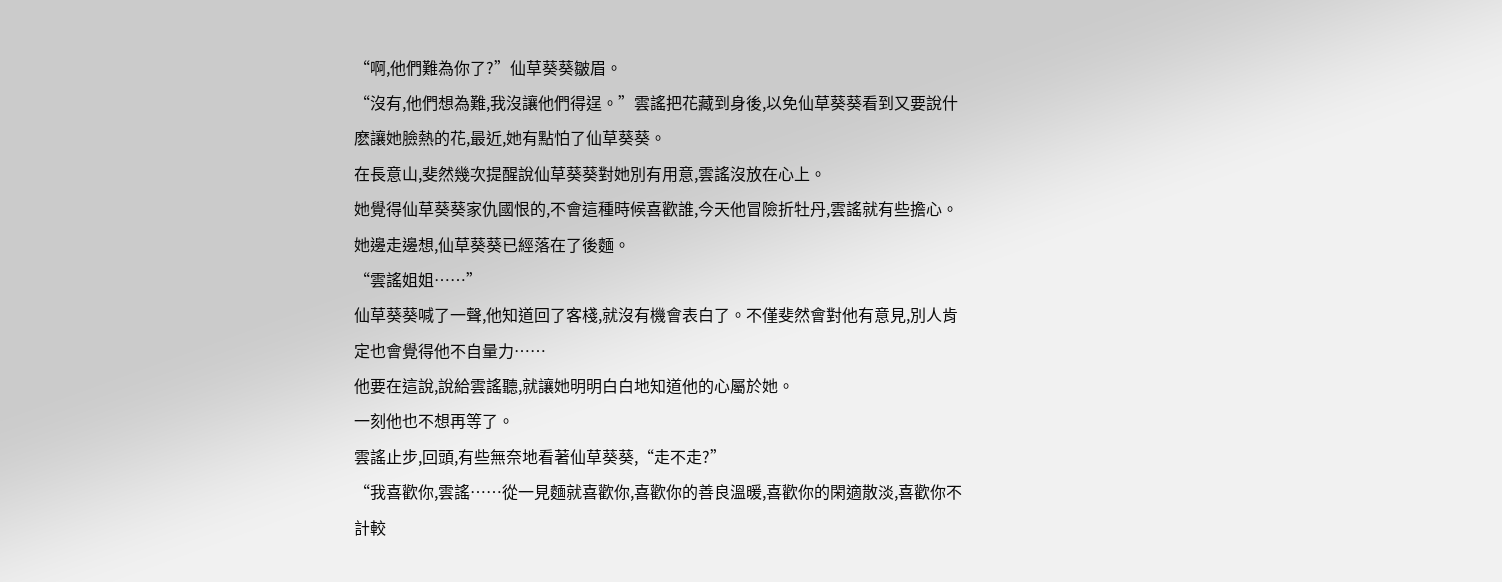“啊,他們難為你了?”仙草葵葵皺眉。
“沒有,他們想為難,我沒讓他們得逞。”雲謠把花藏到身後,以免仙草葵葵看到又要說什麽讓她臉熱的花,最近,她有點怕了仙草葵葵。
在長意山,斐然幾次提醒說仙草葵葵對她別有用意,雲謠沒放在心上。
她覺得仙草葵葵家仇國恨的,不會這種時候喜歡誰,今天他冒險折牡丹,雲謠就有些擔心。
她邊走邊想,仙草葵葵已經落在了後麵。
“雲謠姐姐……”
仙草葵葵喊了一聲,他知道回了客棧,就沒有機會表白了。不僅斐然會對他有意見,別人肯定也會覺得他不自量力……
他要在這說,說給雲謠聽,就讓她明明白白地知道他的心屬於她。
一刻他也不想再等了。
雲謠止步,回頭,有些無奈地看著仙草葵葵,“走不走?”
“我喜歡你,雲謠……從一見麵就喜歡你,喜歡你的善良溫暖,喜歡你的閑適散淡,喜歡你不計較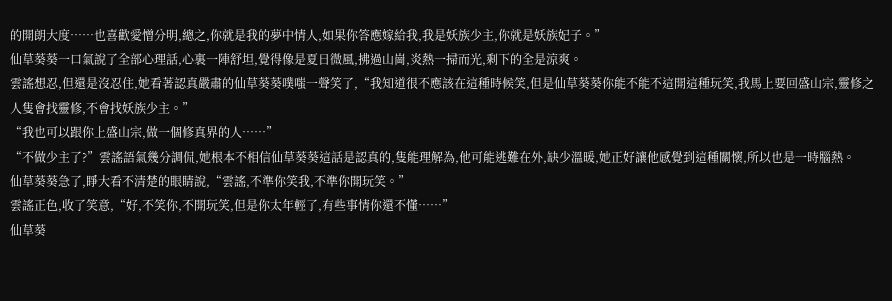的開朗大度……也喜歡愛憎分明,總之,你就是我的夢中情人,如果你答應嫁給我,我是妖族少主,你就是妖族妃子。”
仙草葵葵一口氣說了全部心理話,心裏一陣舒坦,覺得像是夏日微風,拂過山崗,炎熱一掃而光,剩下的全是涼爽。
雲謠想忍,但還是沒忍住,她看著認真嚴肅的仙草葵葵噗嗤一聲笑了,“我知道很不應該在這種時候笑,但是仙草葵葵你能不能不這開這種玩笑,我馬上要回盛山宗,靈修之人隻會找靈修,不會找妖族少主。”
“我也可以跟你上盛山宗,做一個修真界的人……”
“不做少主了?”雲謠語氣幾分調侃,她根本不相信仙草葵葵這話是認真的,隻能理解為,他可能逃難在外,缺少溫暖,她正好讓他感覺到這種關懷,所以也是一時腦熱。
仙草葵葵急了,睜大看不清楚的眼睛說,“雲謠,不準你笑我,不準你開玩笑。”
雲謠正色,收了笑意,“好,不笑你,不開玩笑,但是你太年輕了,有些事情你還不懂……”
仙草葵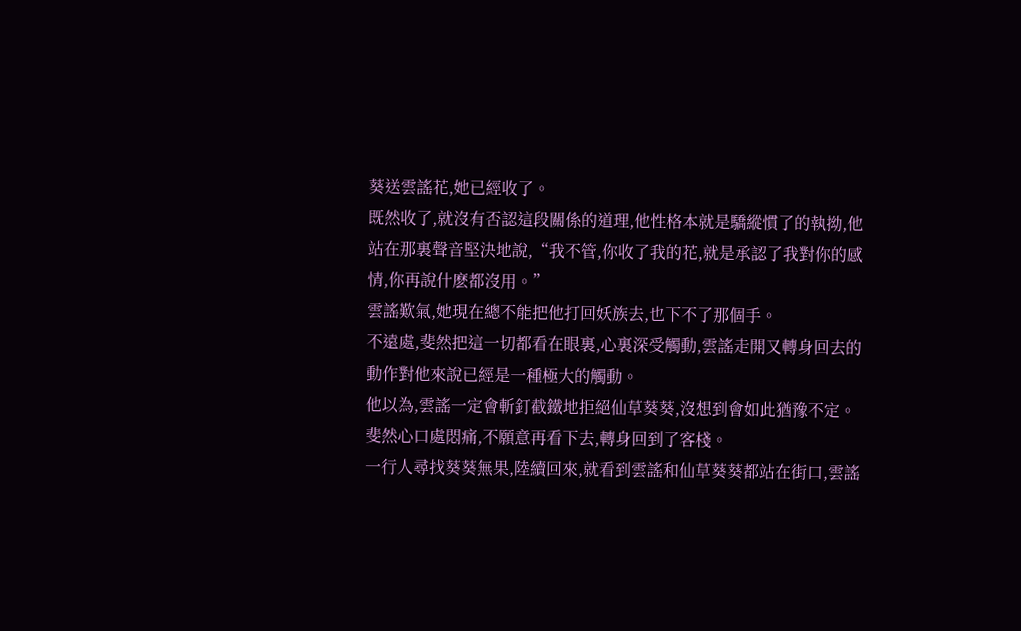葵送雲謠花,她已經收了。
既然收了,就沒有否認這段關係的道理,他性格本就是驕縱慣了的執拗,他站在那裏聲音堅決地說,“我不管,你收了我的花,就是承認了我對你的感情,你再說什麽都沒用。”
雲謠歎氣,她現在總不能把他打回妖族去,也下不了那個手。
不遠處,斐然把這一切都看在眼裏,心裏深受觸動,雲謠走開又轉身回去的動作對他來說已經是一種極大的觸動。
他以為,雲謠一定會斬釘截鐵地拒絕仙草葵葵,沒想到會如此猶豫不定。
斐然心口處悶痛,不願意再看下去,轉身回到了客棧。
一行人尋找葵葵無果,陸續回來,就看到雲謠和仙草葵葵都站在街口,雲謠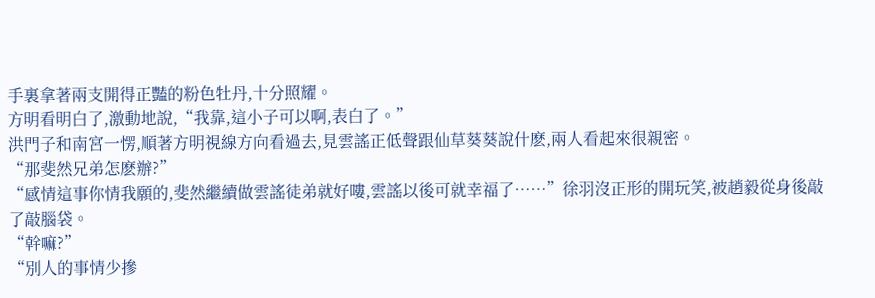手裏拿著兩支開得正豔的粉色牡丹,十分照耀。
方明看明白了,激動地說,“我靠,這小子可以啊,表白了。”
洪門子和南宮一愣,順著方明視線方向看過去,見雲謠正低聲跟仙草葵葵說什麽,兩人看起來很親密。
“那斐然兄弟怎麽辦?”
“感情這事你情我願的,斐然繼續做雲謠徒弟就好嘍,雲謠以後可就幸福了……”徐羽沒正形的開玩笑,被趙毅從身後敲了敲腦袋。
“幹嘛?”
“別人的事情少摻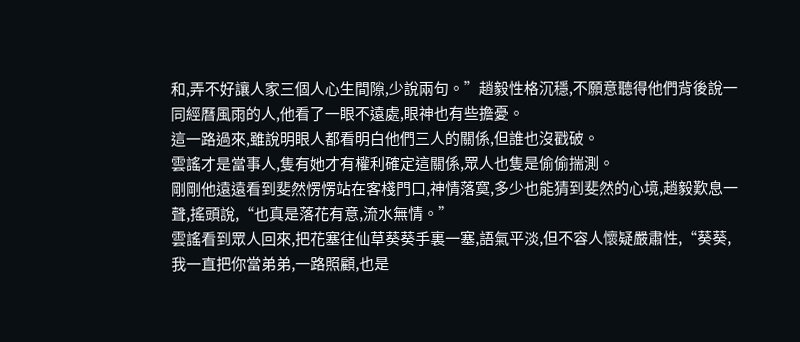和,弄不好讓人家三個人心生間隙,少說兩句。”趙毅性格沉穩,不願意聽得他們背後說一同經曆風雨的人,他看了一眼不遠處,眼神也有些擔憂。
這一路過來,雖說明眼人都看明白他們三人的關係,但誰也沒戳破。
雲謠才是當事人,隻有她才有權利確定這關係,眾人也隻是偷偷揣測。
剛剛他遠遠看到斐然愣愣站在客棧門口,神情落寞,多少也能猜到斐然的心境,趙毅歎息一聲,搖頭說,“也真是落花有意,流水無情。”
雲謠看到眾人回來,把花塞往仙草葵葵手裏一塞,語氣平淡,但不容人懷疑嚴肅性,“葵葵,我一直把你當弟弟,一路照顧,也是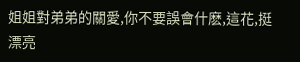姐姐對弟弟的關愛,你不要誤會什麽,這花,挺漂亮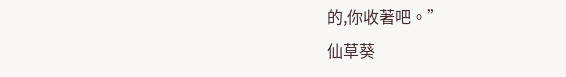的,你收著吧。”
仙草葵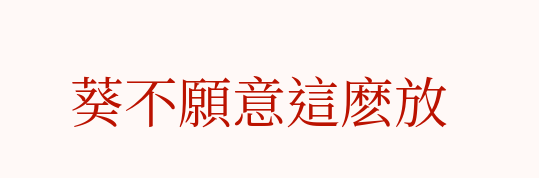葵不願意這麽放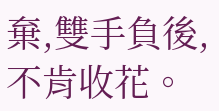棄,雙手負後,不肯收花。